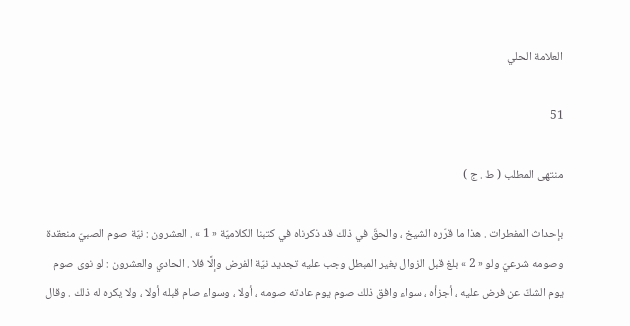العلامة الحلي

51

منتهى المطلب ( ط . ج )

بإحداث المفطرات . هذا ما قرّره الشيخ ، والحقّ في ذلك قد ذكرناه في كتبنا الكلاميّة « 1 » . العشرون : نيّة صوم الصبيّ منعقدة وصومه شرعيّ ولو « 2 » بلغ قبل الزوال بغير المبطل وجب عليه تجديد نيّة الفرض وإلَّا فلا . الحادي والعشرون : لو نوى صوم يوم الشكّ عن فرض عليه ، أجزأه ، سواء وافق ذلك صوم يوم عادته صومه ، أولا ، وسواء صام قبله أولا ، ولا يكره له ذلك . وقال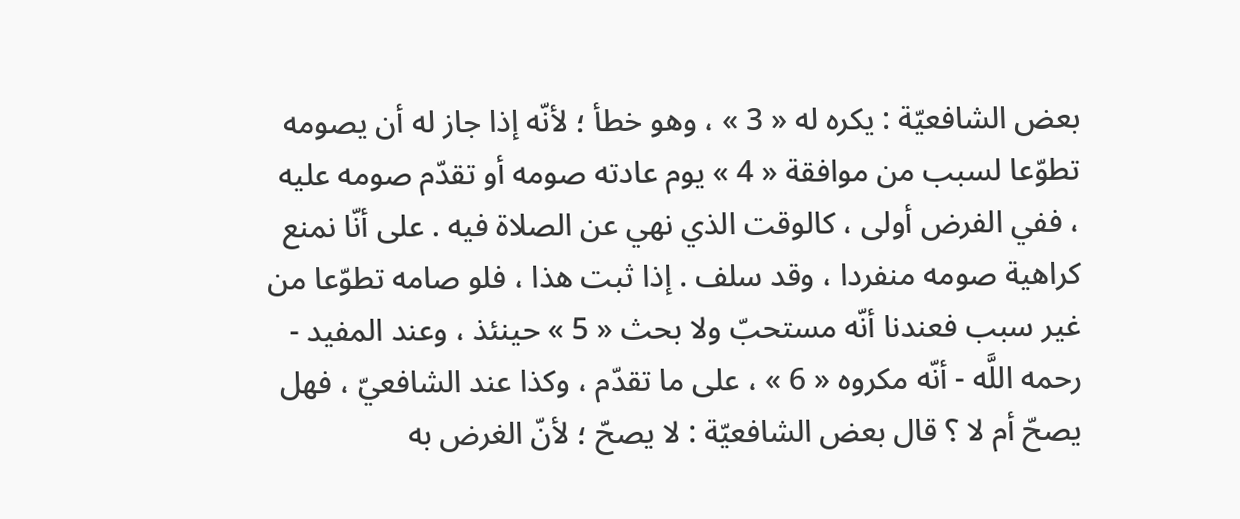بعض الشافعيّة : يكره له « 3 » ، وهو خطأ ؛ لأنّه إذا جاز له أن يصومه تطوّعا لسبب من موافقة « 4 » يوم عادته صومه أو تقدّم صومه عليه ، ففي الفرض أولى ، كالوقت الذي نهي عن الصلاة فيه . على أنّا نمنع كراهية صومه منفردا ، وقد سلف . إذا ثبت هذا ، فلو صامه تطوّعا من غير سبب فعندنا أنّه مستحبّ ولا بحث « 5 » حينئذ ، وعند المفيد - رحمه اللَّه - أنّه مكروه « 6 » ، على ما تقدّم ، وكذا عند الشافعيّ ، فهل يصحّ أم لا ؟ قال بعض الشافعيّة : لا يصحّ ؛ لأنّ الغرض به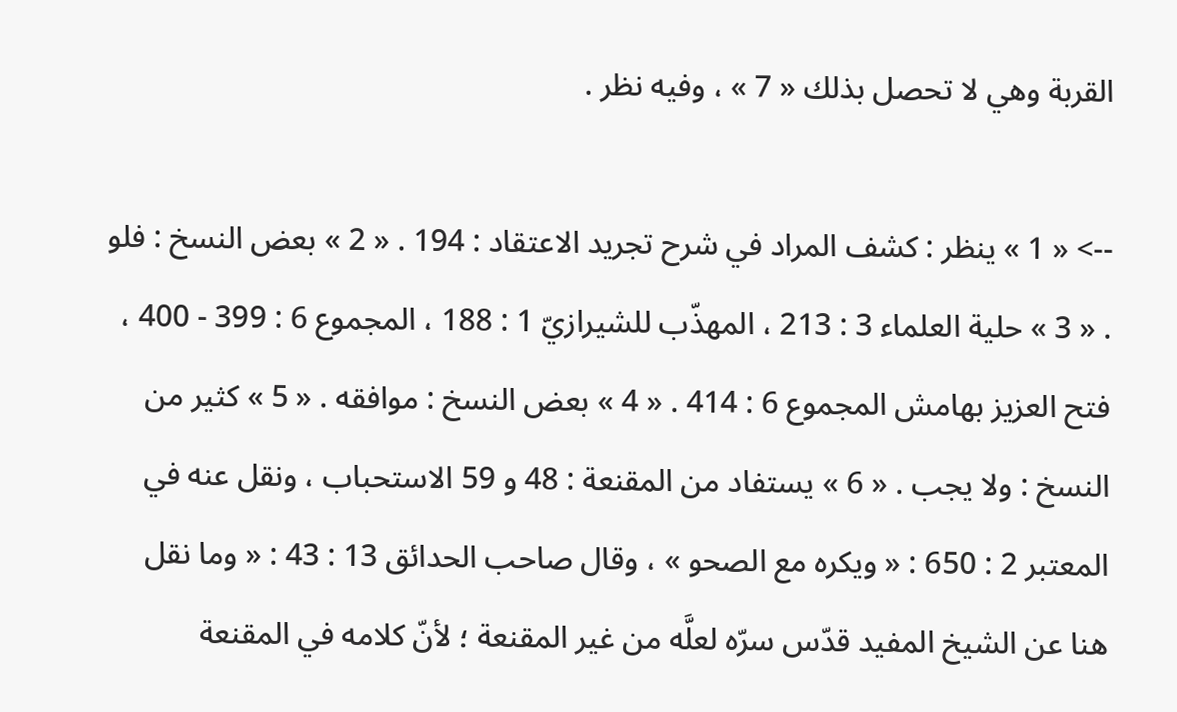القربة وهي لا تحصل بذلك « 7 » ، وفيه نظر .

--> « 1 » ينظر : كشف المراد في شرح تجريد الاعتقاد : 194 . « 2 » بعض النسخ : فلو . « 3 » حلية العلماء 3 : 213 ، المهذّب للشيرازيّ 1 : 188 ، المجموع 6 : 399 - 400 ، فتح العزيز بهامش المجموع 6 : 414 . « 4 » بعض النسخ : موافقه . « 5 » كثير من النسخ : ولا يجب . « 6 » يستفاد من المقنعة : 48 و 59 الاستحباب ، ونقل عنه في المعتبر 2 : 650 : « ويكره مع الصحو » ، وقال صاحب الحدائق 13 : 43 : « وما نقل هنا عن الشيخ المفيد قدّس سرّه لعلَّه من غير المقنعة ؛ لأنّ كلامه في المقنعة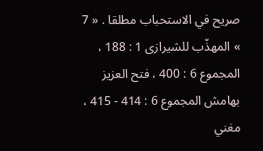صريح في الاستحباب مطلقا . « 7 » المهذّب للشيرازى 1 : 188 ، المجموع 6 : 400 ، فتح العزيز بهامش المجموع 6 : 414 - 415 ، مغني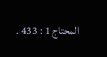المحتاج 1 : 433 .